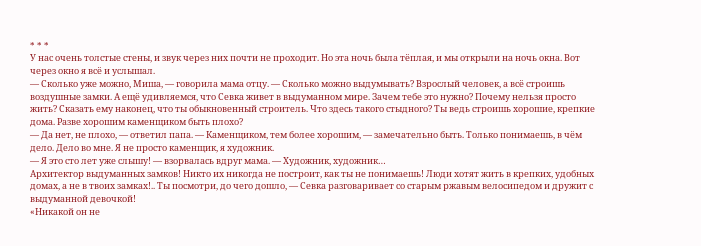* * *
У нас очень толстые стены, и звук через них почти не проходит. Но эта ночь была тёплая, и мы открыли на ночь окна. Вот через окно я всё и услышал.
— Сколько уже можно, Миша, — говорила мама отцу. — Сколько можно выдумывать? Взрослый человек, а всё строишь воздушные замки. А ещё удивляемся, что Севка живет в выдуманном мире. Зачем тебе это нужно? Почему нельзя просто жить? Сказать ему наконец, что ты обыкновенный строитель. Что здесь такого стыдного? Ты ведь строишь хорошие, крепкие дома. Разве хорошим каменщиком быть плохо?
— Да нет, не плохо, — ответил папа. — Каменщиком, тем более хорошим, — замечательно быть. Только понимаешь, в чём дело. Дело во мне. Я не просто каменщик, я художник.
— Я это сто лет уже слышу! — взорвалась вдруг мама. — Художник, художник…
Архитектор выдуманных замков! Никто их никогда не построит, как ты не понимаешь! Люди хотят жить в крепких, удобных домах, а не в твоих замках!.. Ты посмотри, до чего дошло, — Севка разговаривает со старым ржавым велосипедом и дружит с выдуманной девочкой!
«Никакой он не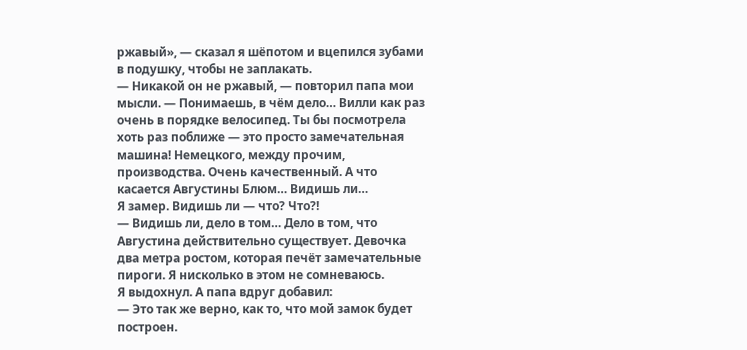ржавый», — сказал я шёпотом и вцепился зубами в подушку, чтобы не заплакать.
— Никакой он не ржавый, — повторил папа мои мысли. — Понимаешь, в чём дело… Вилли как раз очень в порядке велосипед. Ты бы посмотрела хоть раз поближе — это просто замечательная машина! Немецкого, между прочим, производства. Очень качественный. А что касается Августины Блюм… Видишь ли…
Я замер. Видишь ли — что? Что?!
— Видишь ли, дело в том… Дело в том, что Августина действительно существует. Девочка два метра ростом, которая печёт замечательные пироги. Я нисколько в этом не сомневаюсь.
Я выдохнул. А папа вдруг добавил:
— Это так же верно, как то, что мой замок будет построен.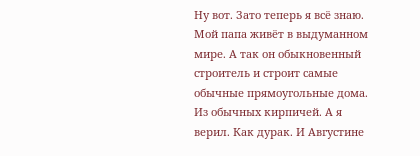Ну вот. Зато теперь я всё знаю. Мой папа живёт в выдуманном мире. А так он обыкновенный строитель и строит самые обычные прямоугольные дома. Из обычных кирпичей. А я верил. Как дурак. И Августине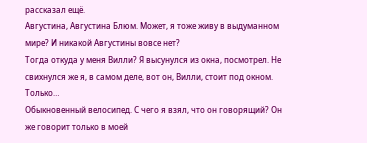рассказал ещё.
Августина, Августина Блюм. Может, я тоже живу в выдуманном мире? И никакой Августины вовсе нет?
Тогда откуда у меня Вилли? Я высунулся из окна, посмотрел. Не свихнулся же я, в самом деле, вот он, Вилли, стоит под окном. Только…
Обыкновенный велосипед. С чего я взял, что он говорящий? Он же говорит только в моей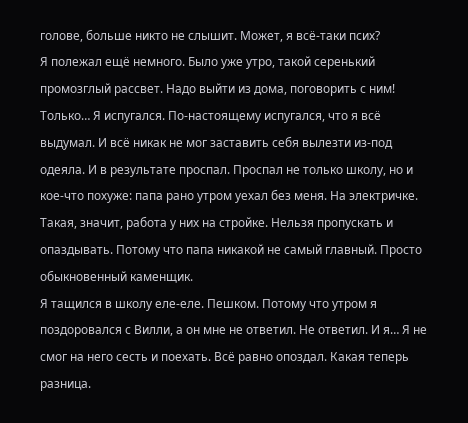голове, больше никто не слышит. Может, я всё-таки псих?
Я полежал ещё немного. Было уже утро, такой серенький промозглый рассвет. Надо выйти из дома, поговорить с ним! Только… Я испугался. По-настоящему испугался, что я всё выдумал. И всё никак не мог заставить себя вылезти из-под одеяла. И в результате проспал. Проспал не только школу, но и кое-что похуже: папа рано утром уехал без меня. На электричке. Такая, значит, работа у них на стройке. Нельзя пропускать и опаздывать. Потому что папа никакой не самый главный. Просто обыкновенный каменщик.
Я тащился в школу еле-еле. Пешком. Потому что утром я поздоровался с Вилли, а он мне не ответил. Не ответил. И я… Я не смог на него сесть и поехать. Всё равно опоздал. Какая теперь разница.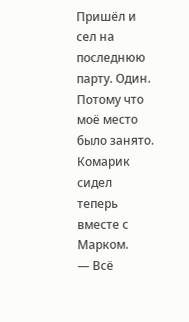Пришёл и сел на последнюю парту. Один. Потому что моё место было занято. Комарик сидел теперь вместе с Марком.
— Всё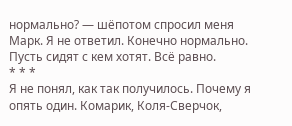нормально? — шёпотом спросил меня Марк. Я не ответил. Конечно нормально. Пусть сидят с кем хотят. Всё равно.
* * *
Я не понял, как так получилось. Почему я опять один. Комарик, Коля-Сверчок,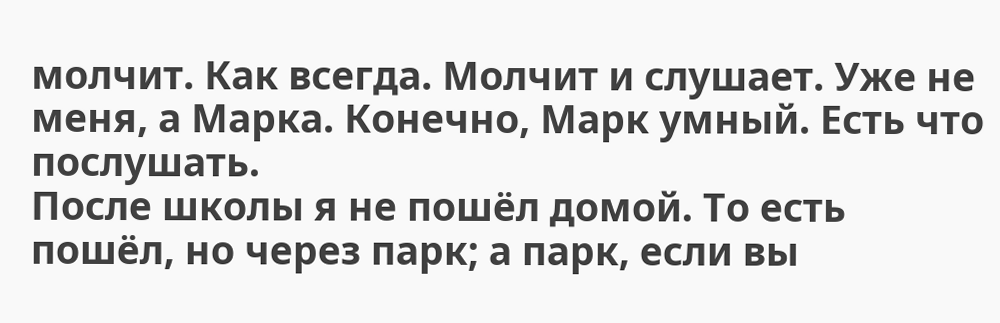молчит. Как всегда. Молчит и слушает. Уже не меня, а Марка. Конечно, Марк умный. Есть что послушать.
После школы я не пошёл домой. То есть пошёл, но через парк; а парк, если вы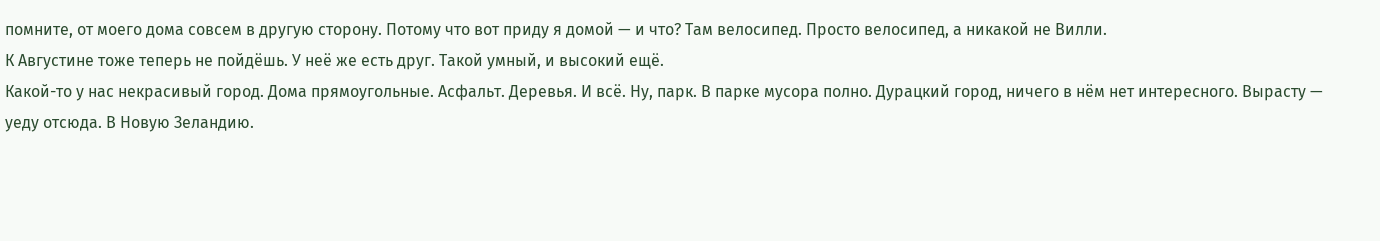помните, от моего дома совсем в другую сторону. Потому что вот приду я домой — и что? Там велосипед. Просто велосипед, а никакой не Вилли.
К Августине тоже теперь не пойдёшь. У неё же есть друг. Такой умный, и высокий ещё.
Какой-то у нас некрасивый город. Дома прямоугольные. Асфальт. Деревья. И всё. Ну, парк. В парке мусора полно. Дурацкий город, ничего в нём нет интересного. Вырасту — уеду отсюда. В Новую Зеландию.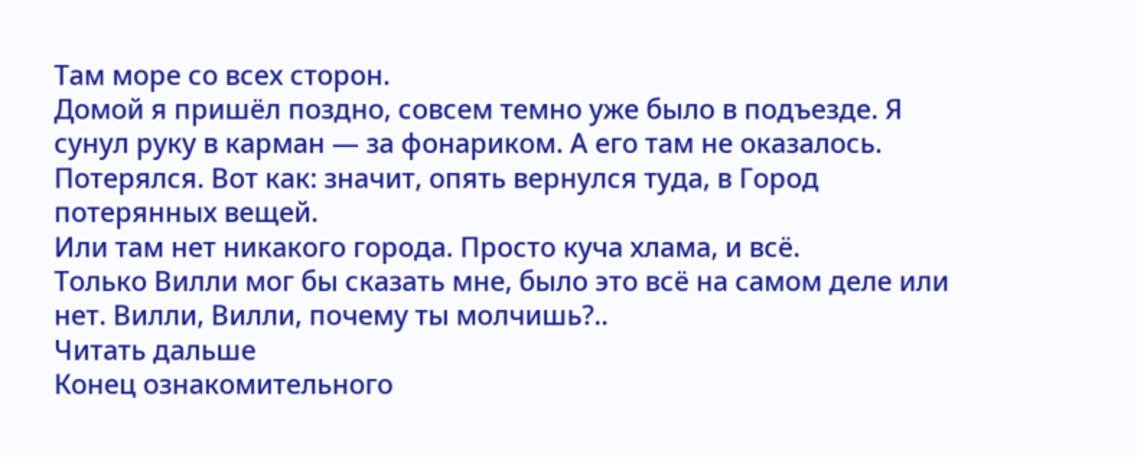Там море со всех сторон.
Домой я пришёл поздно, совсем темно уже было в подъезде. Я сунул руку в карман — за фонариком. А его там не оказалось. Потерялся. Вот как: значит, опять вернулся туда, в Город потерянных вещей.
Или там нет никакого города. Просто куча хлама, и всё.
Только Вилли мог бы сказать мне, было это всё на самом деле или нет. Вилли, Вилли, почему ты молчишь?..
Читать дальше
Конец ознакомительного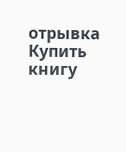отрывка
Купить книгу